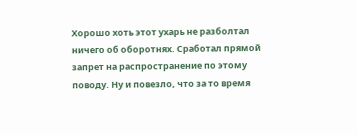Хорошо хоть этот ухарь не разболтал ничего об оборотнях. Сработал прямой запрет на распространение по этому поводу. Ну и повезло, что за то время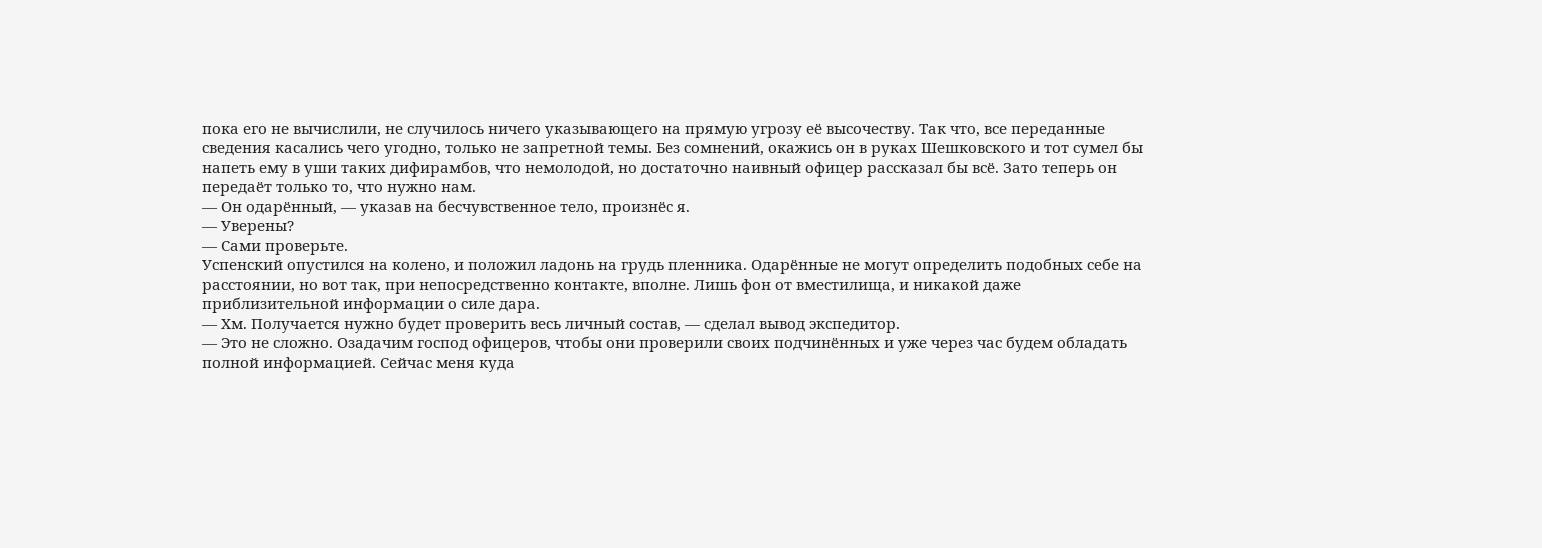пока его не вычислили, не случилось ничего указывающего на прямую угрозу её высочеству. Так что, все переданные сведения касались чего угодно, только не запретной темы. Без сомнений, окажись он в руках Шешковского и тот сумел бы напеть ему в уши таких дифирамбов, что немолодой, но достаточно наивный офицер рассказал бы всё. Зато теперь он передаёт только то, что нужно нам.
— Он одарённый, — указав на бесчувственное тело, произнёс я.
— Уверены?
— Сами проверьте.
Успенский опустился на колено, и положил ладонь на грудь пленника. Одарённые не могут определить подобных себе на расстоянии, но вот так, при непосредственно контакте, вполне. Лишь фон от вместилища, и никакой даже приблизительной информации о силе дара.
— Хм. Получается нужно будет проверить весь личный состав, — сделал вывод экспедитор.
— Это не сложно. Озадачим господ офицеров, чтобы они проверили своих подчинённых и уже через час будем обладать полной информацией. Сейчас меня куда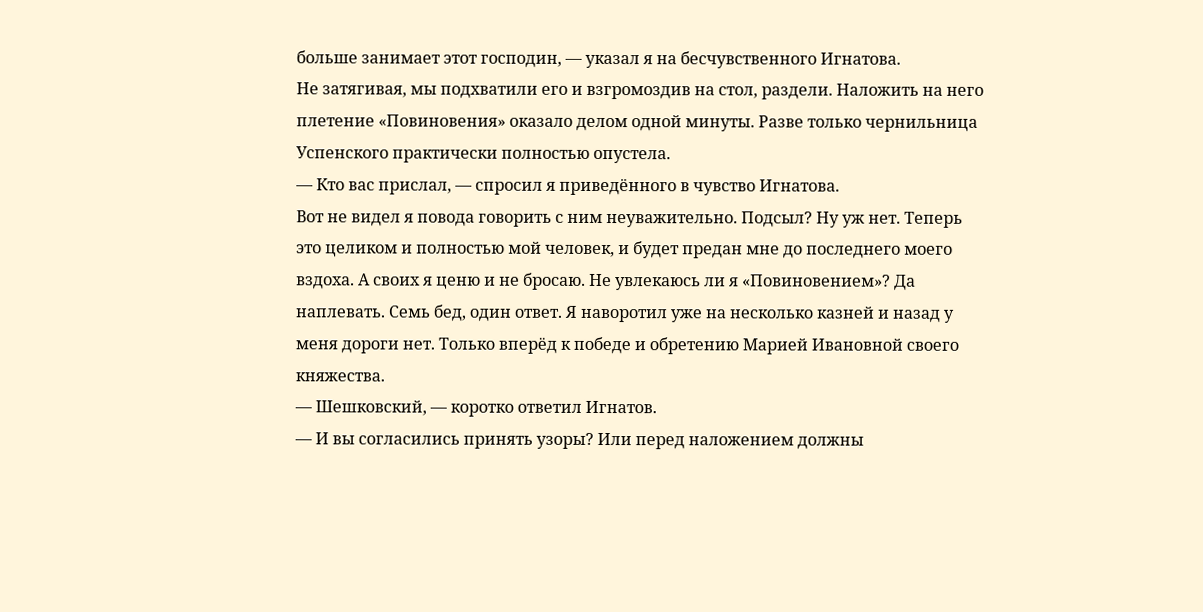больше занимает этот господин, — указал я на бесчувственного Игнатова.
Не затягивая, мы подхватили его и взгромоздив на стол, раздели. Наложить на него плетение «Повиновения» оказало делом одной минуты. Разве только чернильница Успенского практически полностью опустела.
— Кто вас прислал, — спросил я приведённого в чувство Игнатова.
Вот не видел я повода говорить с ним неуважительно. Подсыл? Ну уж нет. Теперь это целиком и полностью мой человек, и будет предан мне до последнего моего вздоха. А своих я ценю и не бросаю. Не увлекаюсь ли я «Повиновением»? Да наплевать. Семь бед, один ответ. Я наворотил уже на несколько казней и назад у меня дороги нет. Только вперёд к победе и обретению Марией Ивановной своего княжества.
— Шешковский, — коротко ответил Игнатов.
— И вы согласились принять узоры? Или перед наложением должны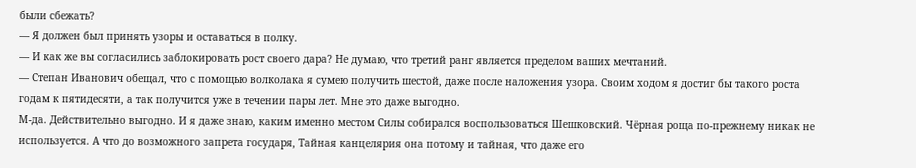были сбежать?
— Я должен был принять узоры и оставаться в полку.
— И как же вы согласились заблокировать рост своего дара? Не думаю, что третий ранг является пределом ваших мечтаний.
— Степан Иванович обещал, что с помощью волколака я сумею получить шестой, даже после наложения узора. Своим ходом я достиг бы такого роста годам к пятидесяти, а так получится уже в течении пары лет. Мне это даже выгодно.
М-да. Действительно выгодно. И я даже знаю, каким именно местом Силы собирался воспользоваться Шешковский. Чёрная роща по-прежнему никак не используется. А что до возможного запрета государя, Тайная канцелярия она потому и тайная, что даже его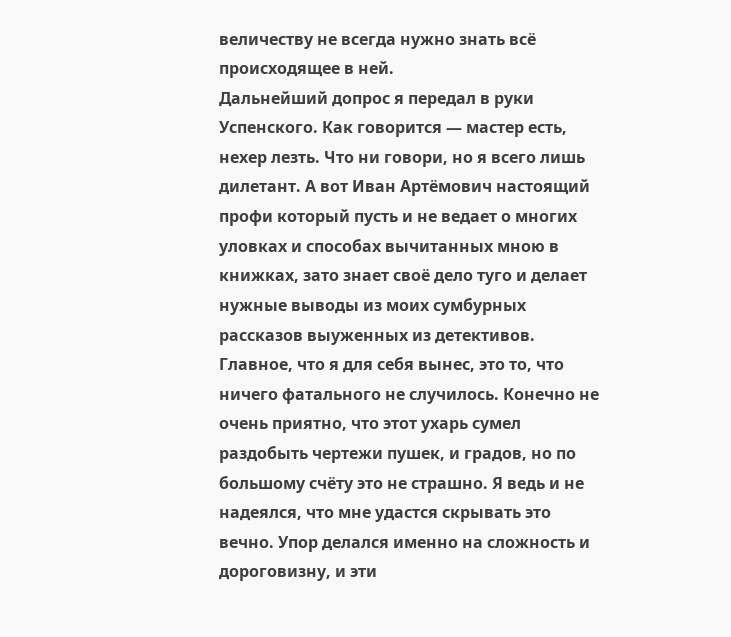величеству не всегда нужно знать всё происходящее в ней.
Дальнейший допрос я передал в руки Успенского. Как говорится — мастер есть, нехер лезть. Что ни говори, но я всего лишь дилетант. А вот Иван Артёмович настоящий профи который пусть и не ведает о многих уловках и способах вычитанных мною в книжках, зато знает своё дело туго и делает нужные выводы из моих сумбурных рассказов выуженных из детективов.
Главное, что я для себя вынес, это то, что ничего фатального не случилось. Конечно не очень приятно, что этот ухарь сумел раздобыть чертежи пушек, и градов, но по большому счёту это не страшно. Я ведь и не надеялся, что мне удастся скрывать это вечно. Упор делался именно на сложность и дороговизну, и эти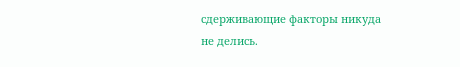сдерживающие факторы никуда не делись.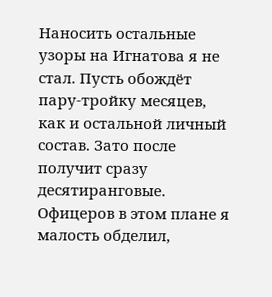Наносить остальные узоры на Игнатова я не стал. Пусть обождёт пару-тройку месяцев, как и остальной личный состав. Зато после получит сразу десятиранговые. Офицеров в этом плане я малость обделил,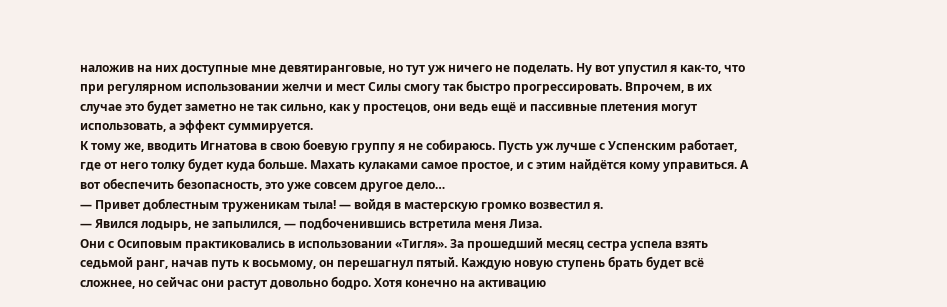наложив на них доступные мне девятиранговые, но тут уж ничего не поделать. Ну вот упустил я как-то, что при регулярном использовании желчи и мест Силы смогу так быстро прогрессировать. Впрочем, в их случае это будет заметно не так сильно, как у простецов, они ведь ещё и пассивные плетения могут использовать, а эффект суммируется.
К тому же, вводить Игнатова в свою боевую группу я не собираюсь. Пусть уж лучше с Успенским работает, где от него толку будет куда больше. Махать кулаками самое простое, и с этим найдётся кому управиться. А вот обеспечить безопасность, это уже совсем другое дело…
— Привет доблестным труженикам тыла! — войдя в мастерскую громко возвестил я.
— Явился лодырь, не запылился, — подбоченившись встретила меня Лиза.
Они с Осиповым практиковались в использовании «Тигля». За прошедший месяц сестра успела взять седьмой ранг, начав путь к восьмому, он перешагнул пятый. Каждую новую ступень брать будет всё сложнее, но сейчас они растут довольно бодро. Хотя конечно на активацию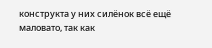конструкта у них силёнок всё ещё маловато, так как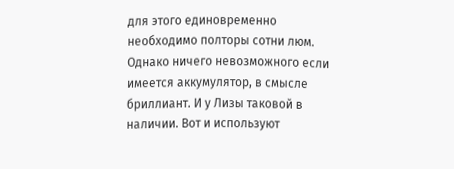для этого единовременно необходимо полторы сотни люм. Однако ничего невозможного если имеется аккумулятор, в смысле бриллиант. И у Лизы таковой в наличии. Вот и используют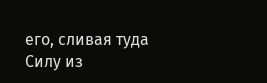его, сливая туда Силу из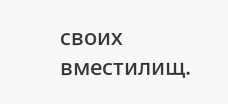своих вместилищ.